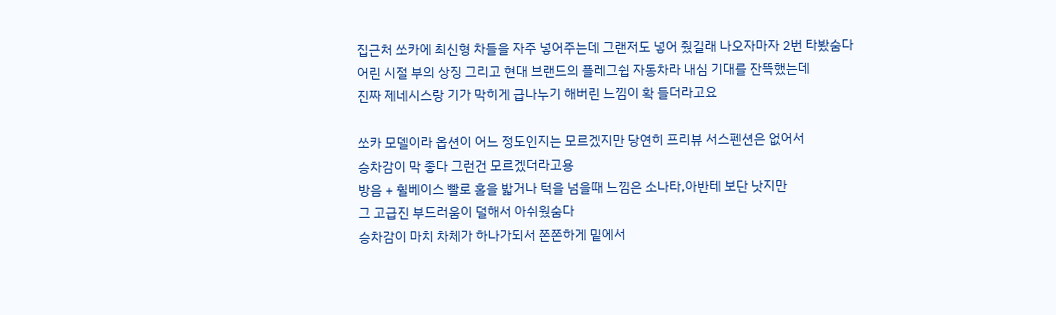집근처 쏘카에 최신형 차들을 자주 넣어주는데 그랜저도 넣어 줬길래 나오자마자 2번 타봤숨다
어린 시절 부의 상징 그리고 현대 브랜드의 플레그쉽 자동차라 내심 기대를 잔뜩했는데
진짜 제네시스랑 기가 막히게 급나누기 해버린 느낌이 확 들더라고요

쏘카 모델이라 옵션이 어느 정도인지는 모르겠지만 당연히 프리뷰 서스펜션은 없어서
승차감이 막 좋다 그런건 모르겠더라고용
방음 + 휠베이스 빨로 홀을 밟거나 턱을 넘을때 느낌은 소나타,아반테 보단 낫지만
그 고급진 부드러움이 덜해서 아쉬웠숨다
승차감이 마치 차체가 하나가되서 쫀쫀하게 밑에서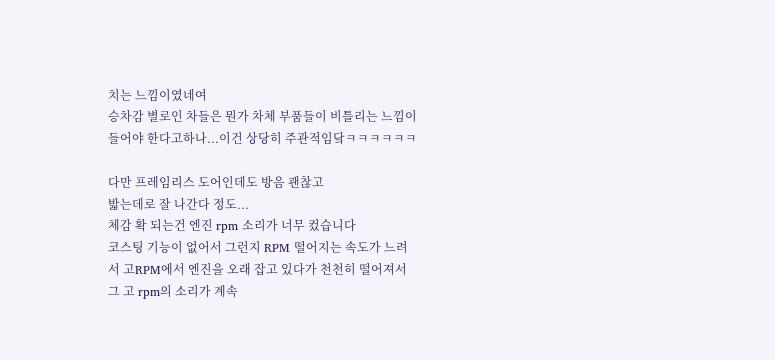치는 느낌이였네여
승차감 별로인 차들은 뭔가 차체 부품들이 비틀리는 느낌이 들어야 한다고하나...이건 상당히 주관적임닼ㅋㅋㅋㅋㅋㅋ

다만 프레임리스 도어인데도 방음 괜찮고
밟는데로 잘 나간다 정도...
체감 확 되는건 엔진 rpm 소리가 너무 컸습니다
코스팅 기능이 없어서 그런지 RPM 떨어지는 속도가 느려서 고RPM에서 엔진을 오래 잡고 있다가 천천히 떨어져서
그 고 rpm의 소리가 계속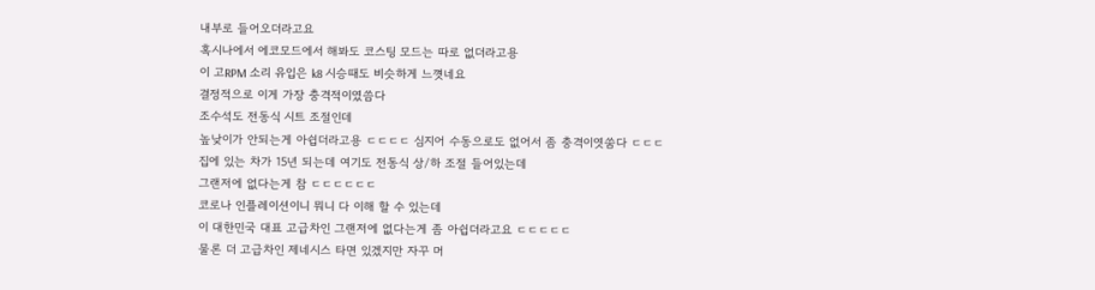내부로 들어오더라고요
혹시나에서 에코모드에서 해봐도 코스팅 모드는 따로 없더라고용
이 고RPM 소리 유입은 k8 시승때도 비슷하게 느꼇네요
결정적으로 이게 가장 충격적이였씀다
조수석도 전동식 시트 조절인데
높낮이가 안되는게 아쉽더라고용 ㄷㄷㄷㄷ 심지어 수동으로도 없어서 좀 충격이엿쑴다 ㄷㄷㄷ
집에 있는 차가 15년 되는데 여기도 전동식 상/하 조절 들어있는데
그랜저에 없다는게 참 ㄷㄷㄷㄷㄷㄷ
코로나 인플레이션이니 뭐니 다 이해 할 수 있는데
이 대한민국 대표 고급차인 그랜저에 없다는게 좀 아쉽더라고요 ㄷㄷㄷㄷㄷ
물론 더 고급차인 제네시스 타면 있겠지만 자꾸 머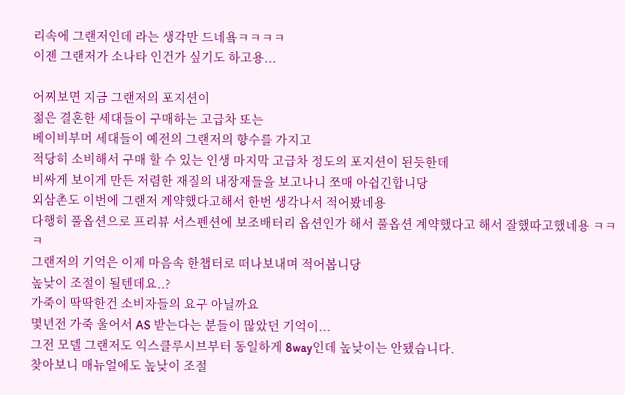리속에 그랜저인데 라는 생각만 드네욬ㅋㅋㅋㅋ
이젠 그랜저가 소나타 인건가 싶기도 하고용...

어찌보면 지금 그랜저의 포지션이
젊은 결혼한 세대들이 구매하는 고급차 또는
베이비부머 세대들이 예전의 그랜저의 향수를 가지고
적당히 소비해서 구매 할 수 있는 인생 마지막 고급차 정도의 포지션이 된듯한데
비싸게 보이게 만든 저렴한 재질의 내장재들을 보고나니 쪼매 아쉽긴합니당
외삼촌도 이번에 그랜저 계약했다고해서 한번 생각나서 적어봤네용
다행히 풀옵션으로 프리뷰 서스펜션에 보조배터리 옵션인가 해서 풀옵션 계약했다고 해서 잘했따고했네용 ㅋㅋㅋ
그랜저의 기억은 이제 마음속 한챕터로 떠나보내며 적어봅니당
높낮이 조절이 될텐데요..?
가죽이 딱딱한건 소비자들의 요구 아닐까요
몇년전 가죽 울어서 AS 받는다는 분들이 많았던 기억이...
그전 모델 그랜저도 익스클루시브부터 동일하게 8way인데 높낮이는 안됐습니다.
찾아보니 매뉴얼에도 높낮이 조절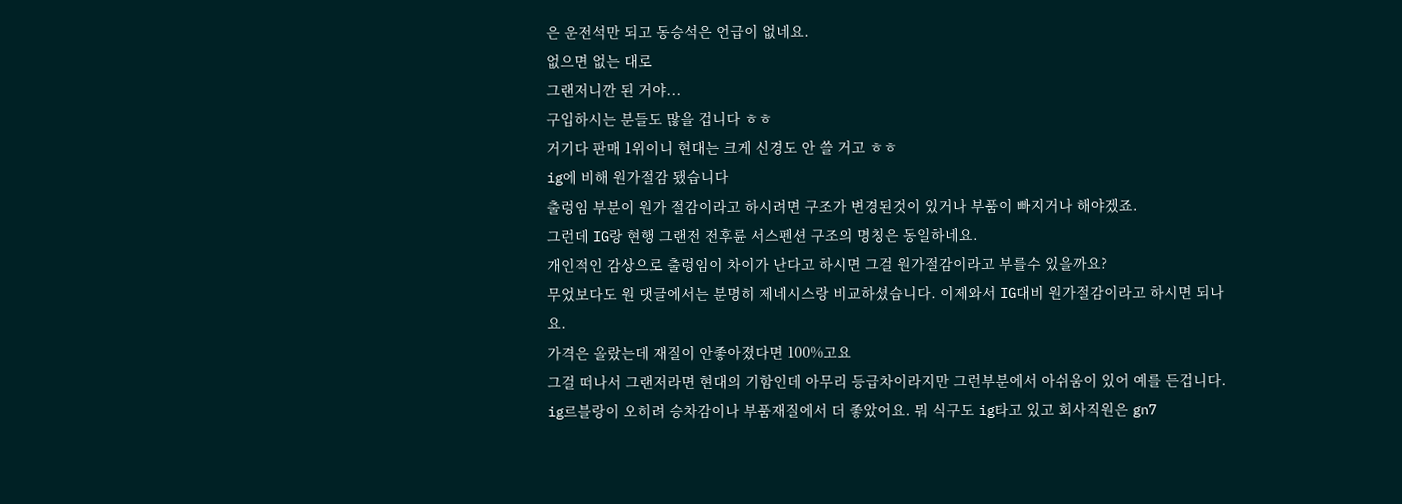은 운전석만 되고 동승석은 언급이 없네요.
없으면 없는 대로
그랜저니깐 된 거야...
구입하시는 분들도 많을 겁니다 ㅎㅎ
거기다 판매 1위이니 현대는 크게 신경도 안 쓸 거고 ㅎㅎ
ig에 비해 원가절감 됐습니다
출렁임 부분이 원가 절감이라고 하시려면 구조가 변경된것이 있거나 부품이 빠지거나 해야겠죠.
그런데 IG랑 현행 그랜전 전후륜 서스펜션 구조의 명칭은 동일하네요.
개인적인 감상으로 출렁임이 차이가 난다고 하시면 그걸 원가절감이라고 부를수 있을까요?
무었보다도 원 댓글에서는 분명히 제네시스랑 비교하셨습니다. 이제와서 IG대비 원가절감이라고 하시면 되나요.
가격은 올랐는데 재질이 안좋아졌다면 100%고요
그걸 떠나서 그랜저라면 현대의 기함인데 아무리 등급차이라지만 그런부분에서 아쉬움이 있어 예를 든겁니다. ig르블랑이 오히려 승차감이나 부품재질에서 더 좋았어요. 뭐 식구도 ig타고 있고 회사직원은 gn7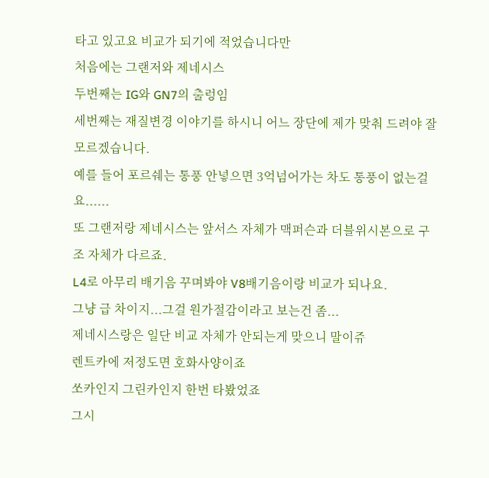타고 있고요 비교가 되기에 적었습니다만
처음에는 그랜저와 제네시스
두번째는 IG와 GN7의 출렁임
세번째는 재질변경 이야기를 하시니 어느 장단에 제가 맞춰 드려야 잘 모르겠습니다.
예를 들어 포르쉐는 통풍 안넣으면 3억넘어가는 차도 통풍이 없는걸요......
또 그랜저랑 제네시스는 앞서스 자체가 맥퍼슨과 더블위시본으로 구조 자체가 다르죠.
L4로 아무리 배기음 꾸며봐야 V8배기음이랑 비교가 되나요.
그냥 급 차이지...그걸 원가절감이라고 보는건 좀...
제네시스랑은 일단 비교 자체가 안되는게 맞으니 말이쥬
렌트카에 저정도면 호화사양이죠
쏘카인지 그린카인지 한번 타봤었죠
그시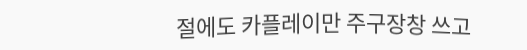절에도 카플레이만 주구장창 쓰고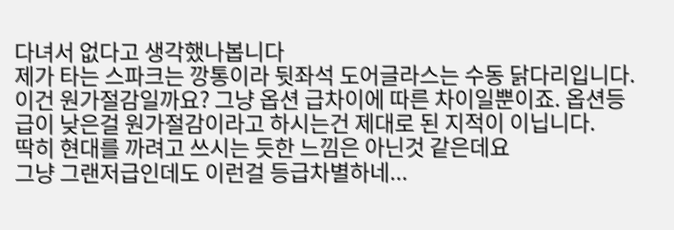다녀서 없다고 생각했나봅니다
제가 타는 스파크는 깡통이라 뒷좌석 도어글라스는 수동 닭다리입니다.
이건 원가절감일까요? 그냥 옵션 급차이에 따른 차이일뿐이죠. 옵션등급이 낮은걸 원가절감이라고 하시는건 제대로 된 지적이 이닙니다.
딱히 현대를 까려고 쓰시는 듯한 느낌은 아닌것 같은데요
그냥 그랜저급인데도 이런걸 등급차별하네...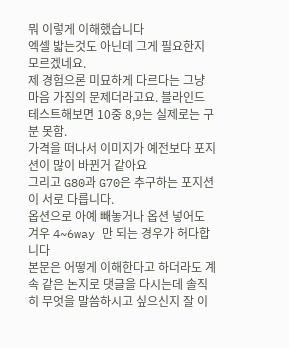뭐 이렇게 이해했습니다
엑셀 밟는것도 아닌데 그게 필요한지 모르겠네요.
제 경험으론 미묘하게 다르다는 그냥 마음 가짐의 문제더라고요. 블라인드 테스트해보면 10중 8,9는 실제로는 구분 못함.
가격을 떠나서 이미지가 예전보다 포지션이 많이 바뀐거 같아요
그리고 G80과 G70은 추구하는 포지션이 서로 다릅니다.
옵션으로 아예 빼놓거나 옵션 넣어도 겨우 4~6way 만 되는 경우가 허다합니다
본문은 어떻게 이해한다고 하더라도 계속 같은 논지로 댓글을 다시는데 솔직히 무엇을 말씀하시고 싶으신지 잘 이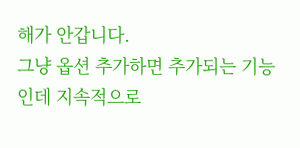해가 안갑니다.
그냥 옵션 추가하면 추가되는 기능인데 지속적으로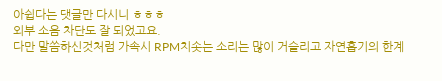아쉽다는 댓글만 다시니 ㅎㅎㅎ
외부 소음 차단도 잘 되었고요.
다만 말씀하신것처럼 가속시 RPM치솟는 소리는 많이 거슬리고 자연흡기의 한계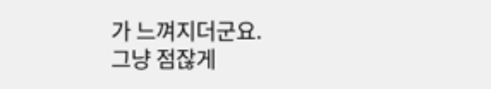가 느껴지더군요.
그냥 점잖게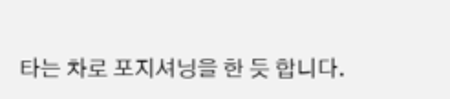타는 차로 포지셔닝을 한 듯 합니다.